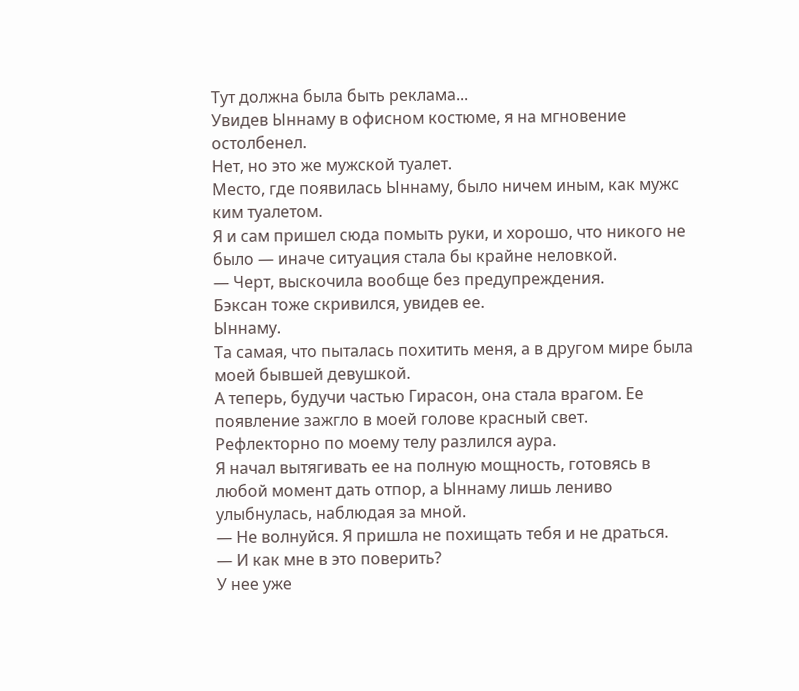Тут должна была быть реклама...
Увидев Ыннаму в офисном костюме, я на мгновение остолбенел.
Нет, но это же мужской туалет.
Место, где появилась Ыннаму, было ничем иным, как мужс ким туалетом.
Я и сам пришел сюда помыть руки, и хорошо, что никого не было — иначе ситуация стала бы крайне неловкой.
— Черт, выскочила вообще без предупреждения.
Бэксан тоже скривился, увидев ее.
Ыннаму.
Та самая, что пыталась похитить меня, а в другом мире была моей бывшей девушкой.
А теперь, будучи частью Гирасон, она стала врагом. Ее появление зажгло в моей голове красный свет.
Рефлекторно по моему телу разлился аура.
Я начал вытягивать ее на полную мощность, готовясь в любой момент дать отпор, а Ыннаму лишь лениво улыбнулась, наблюдая за мной.
— Не волнуйся. Я пришла не похищать тебя и не драться.
— И как мне в это поверить?
У нее уже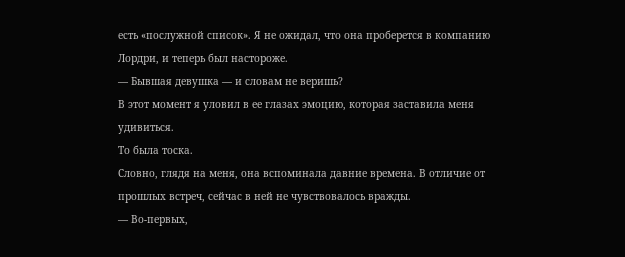есть «послужной список». Я не ожидал, что она проберется в компанию Лордри, и теперь был настороже.
— Бывшая девушка — и словам не веришь?
В этот момент я уловил в ее глазах эмоцию, которая заставила меня удивиться.
То была тоска.
Словно, глядя на меня, она вспоминала давние времена. В отличие от прошлых встреч, сейчас в ней не чувствовалось вражды.
— Во-первых,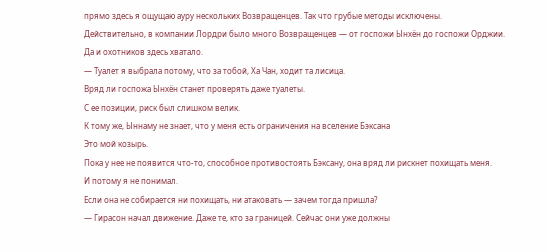прямо здесь я ощущаю ауру нескольких Возвращенцев. Так что грубые методы исключены.
Действительно, в компании Лордри было много Возвращенцев — от госпожи Ынхён до госпожи Орджии.
Да и охотников здесь хватало.
— Туалет я выбрала потому, что за тобой, Ха Чан, ходит та лисица.
Вряд ли госпожа Ынхён станет проверять даже туалеты.
С ее позиции, риск был слишком велик.
К тому же, Ыннаму не знает, что у меня есть ограничения на вселение Бэксана
Это мой козырь.
Пока у нее не появится что-то, способное противостоять Бэксану, она вряд ли рискнет похищать меня.
И потому я не понимал.
Если она не собирается ни похищать, ни атаковать — зачем тогда пришла?
— Гирасон начал движение. Даже те, кто за границей. Сейчас они уже должны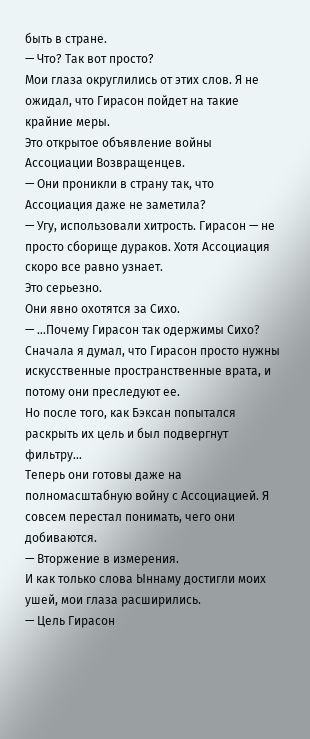быть в стране.
— Что? Так вот просто?
Мои глаза округлились от этих слов. Я не ожидал, что Гирасон пойдет на такие крайние меры.
Это открытое объявление войны Ассоциации Возвращенцев.
— Они проникли в страну так, что Ассоциация даже не заметила?
— Угу, использовали хитрость. Гирасон — не просто сборище дураков. Хотя Ассоциация скоро все равно узнает.
Это серьезно.
Они явно охотятся за Сихо.
— …Почему Гирасон так одержимы Сихо?
Сначала я думал, что Гирасон просто нужны искусственные пространственные врата, и потому они преследуют ее.
Но после того, как Бэксан попытался раскрыть их цель и был подвергнут фильтру…
Теперь они готовы даже на полномасштабную войну с Ассоциацией. Я совсем перестал понимать, чего они добиваются.
— Вторжение в измерения.
И как только слова Ыннаму достигли моих ушей, мои глаза расширились.
— Цель Гирасон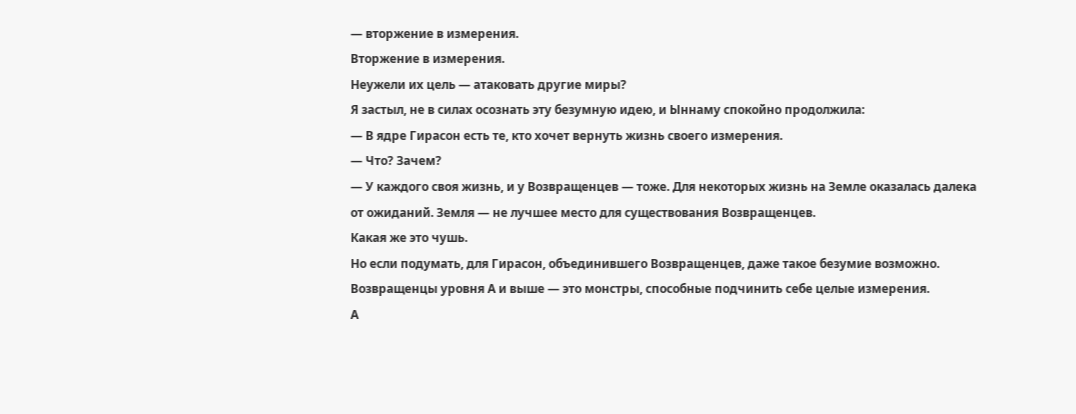— вторжение в измерения.
Вторжение в измерения.
Неужели их цель — атаковать другие миры?
Я застыл, не в силах осознать эту безумную идею, и Ыннаму спокойно продолжила:
— В ядре Гирасон есть те, кто хочет вернуть жизнь своего измерения.
— Что? Зачем?
— У каждого своя жизнь, и у Возвращенцев — тоже. Для некоторых жизнь на Земле оказалась далека от ожиданий. Земля — не лучшее место для существования Возвращенцев.
Какая же это чушь.
Но если подумать, для Гирасон, объединившего Возвращенцев, даже такое безумие возможно.
Возвращенцы уровня А и выше — это монстры, способные подчинить себе целые измерения.
А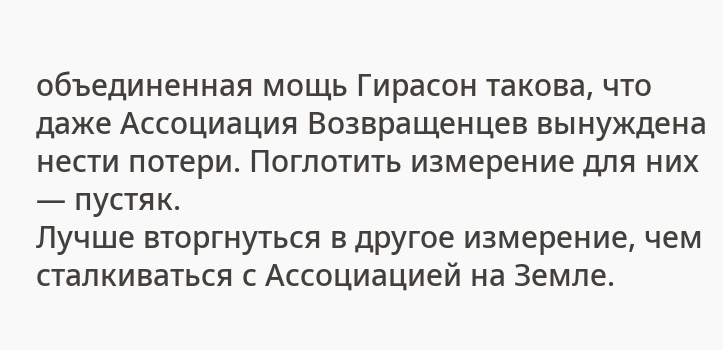объединенная мощь Гирасон такова, что даже Ассоциация Возвращенцев вынуждена нести потери. Поглотить измерение для них — пустяк.
Лучше вторгнуться в другое измерение, чем сталкиваться с Ассоциацией на Земле.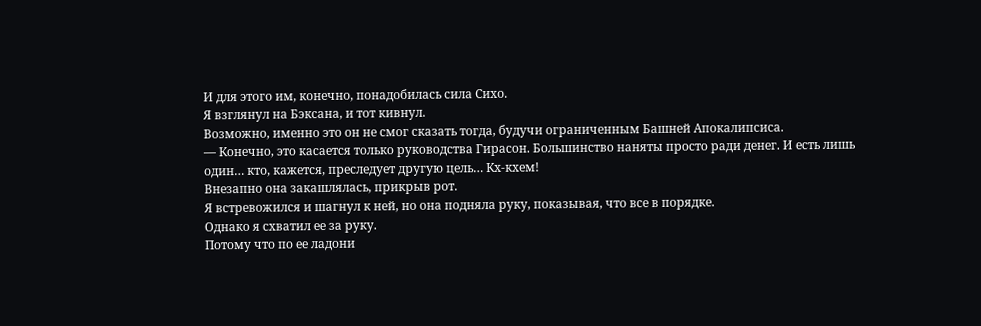И для этого им, конечно, понадобилась сила Сихо.
Я взглянул на Бэксана, и тот кивнул.
Возможно, именно это он не смог сказать тогда, будучи ограниченным Башней Апокалипсиса.
— Конечно, это касается только руководства Гирасон. Большинство наняты просто ради денег. И есть лишь один… кто, кажется, преследует другую цель… Кх-кхем!
Внезапно она закашлялась, прикрыв рот.
Я встревожился и шагнул к ней, но она подняла руку, показывая, что все в порядке.
Однако я схватил ее за руку.
Потому что по ее ладони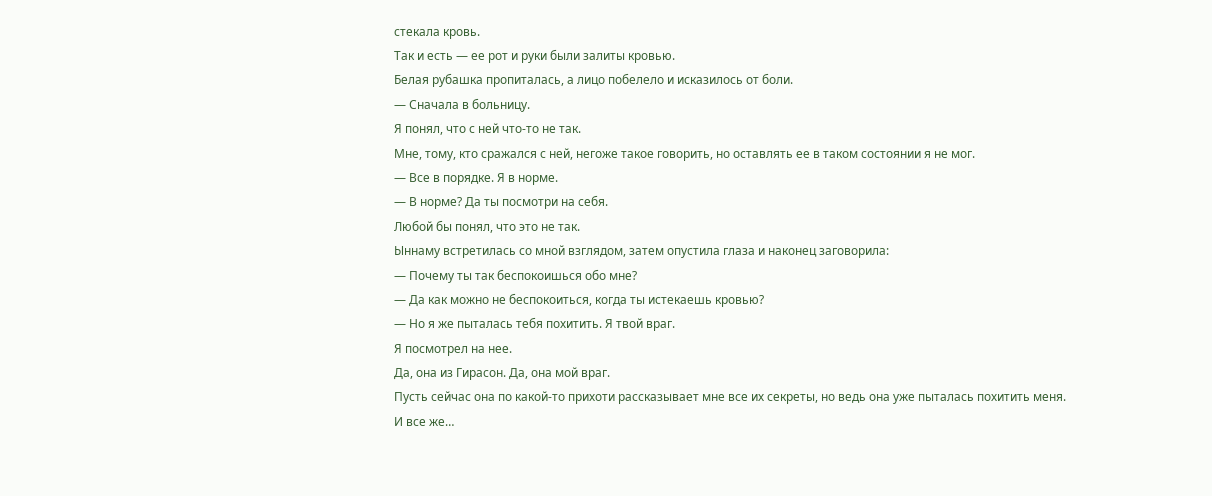стекала кровь.
Так и есть — ее рот и руки были залиты кровью.
Белая рубашка пропиталась, а лицо побелело и исказилось от боли.
— Сначала в больницу.
Я понял, что с ней что-то не так.
Мне, тому, кто сражался с ней, негоже такое говорить, но оставлять ее в таком состоянии я не мог.
— Все в порядке. Я в норме.
— В норме? Да ты посмотри на себя.
Любой бы понял, что это не так.
Ыннаму встретилась со мной взглядом, затем опустила глаза и наконец заговорила:
— Почему ты так беспокоишься обо мне?
— Да как можно не беспокоиться, когда ты истекаешь кровью?
— Но я же пыталась тебя похитить. Я твой враг.
Я посмотрел на нее.
Да, она из Гирасон. Да, она мой враг.
Пусть сейчас она по какой-то прихоти рассказывает мне все их секреты, но ведь она уже пыталась похитить меня.
И все же…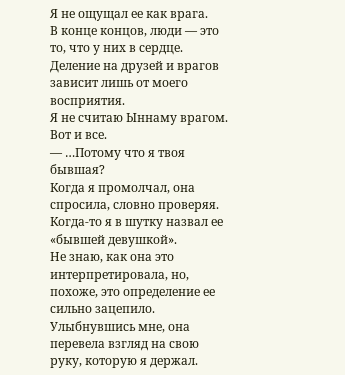Я не ощущал ее как врага.
В конце концов, люди — это то, что у них в сердце.
Деление на друзей и врагов зависит лишь от моего восприятия.
Я не считаю Ыннаму врагом.
Вот и все.
— …Потому что я твоя бывшая?
Когда я промолчал, она спросила, словно проверяя.
Когда-то я в шутку назвал ее «бывшей девушкой».
Не знаю, как она это интерпретировала, но, похоже, это определение ее сильно зацепило.
Улыбнувшись мне, она перевела взгляд на свою руку, которую я держал.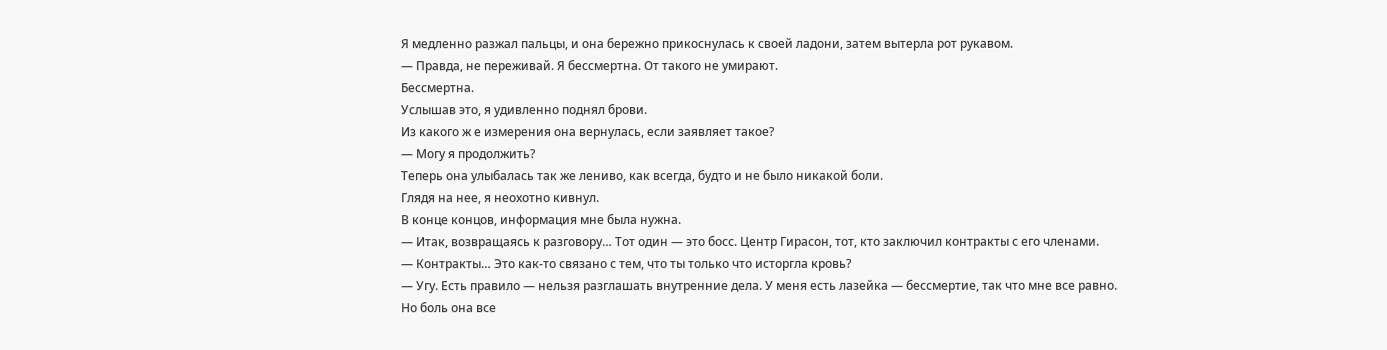Я медленно разжал пальцы, и она бережно прикоснулась к своей ладони, затем вытерла рот рукавом.
— Правда, не переживай. Я бессмертна. От такого не умирают.
Бессмертна.
Услышав это, я удивленно поднял брови.
Из какого ж е измерения она вернулась, если заявляет такое?
— Могу я продолжить?
Теперь она улыбалась так же лениво, как всегда, будто и не было никакой боли.
Глядя на нее, я неохотно кивнул.
В конце концов, информация мне была нужна.
— Итак, возвращаясь к разговору… Тот один — это босс. Центр Гирасон, тот, кто заключил контракты с его членами.
— Контракты… Это как-то связано с тем, что ты только что исторгла кровь?
— Угу. Есть правило — нельзя разглашать внутренние дела. У меня есть лазейка — бессмертие, так что мне все равно.
Но боль она все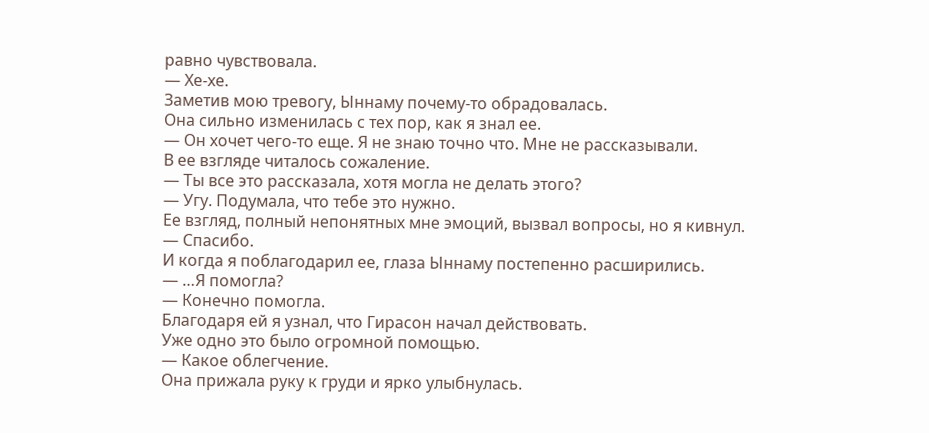равно чувствовала.
— Хе-хе.
Заметив мою тревогу, Ыннаму почему-то обрадовалась.
Она сильно изменилась с тех пор, как я знал ее.
— Он хочет чего-то еще. Я не знаю точно что. Мне не рассказывали.
В ее взгляде читалось сожаление.
— Ты все это рассказала, хотя могла не делать этого?
— Угу. Подумала, что тебе это нужно.
Ее взгляд, полный непонятных мне эмоций, вызвал вопросы, но я кивнул.
— Спасибо.
И когда я поблагодарил ее, глаза Ыннаму постепенно расширились.
— …Я помогла?
— Конечно помогла.
Благодаря ей я узнал, что Гирасон начал действовать.
Уже одно это было огромной помощью.
— Какое облегчение.
Она прижала руку к груди и ярко улыбнулась.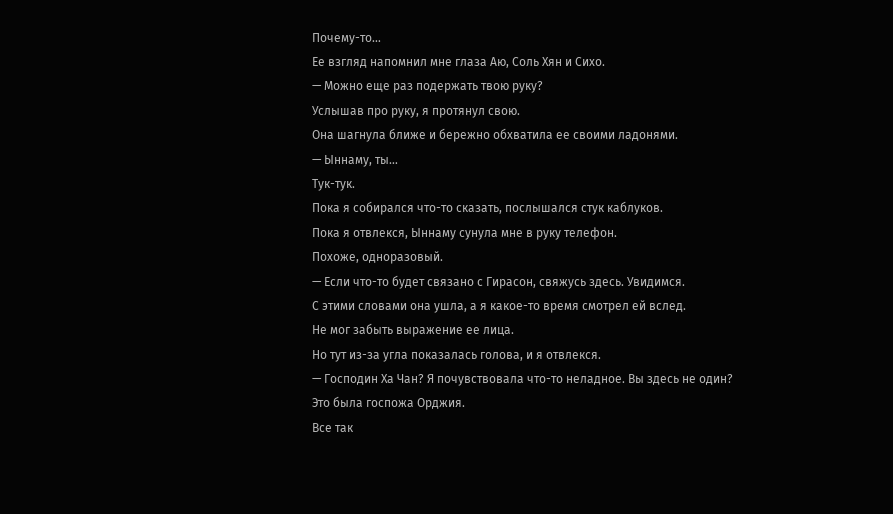Почему-то…
Ее взгляд напомнил мне глаза Аю, Соль Хян и Сихо.
— Можно еще раз подержать твою руку?
Услышав про руку, я протянул свою.
Она шагнула ближе и бережно обхватила ее своими ладонями.
— Ыннаму, ты…
Тук-тук.
Пока я собирался что-то сказать, послышался стук каблуков.
Пока я отвлекся, Ыннаму сунула мне в руку телефон.
Похоже, одноразовый.
— Если что-то будет связано с Гирасон, свяжусь здесь. Увидимся.
С этими словами она ушла, а я какое-то время смотрел ей вслед.
Не мог забыть выражение ее лица.
Но тут из-за угла показалась голова, и я отвлекся.
— Господин Ха Чан? Я почувствовала что-то неладное. Вы здесь не один?
Это была госпожа Орджия.
Все так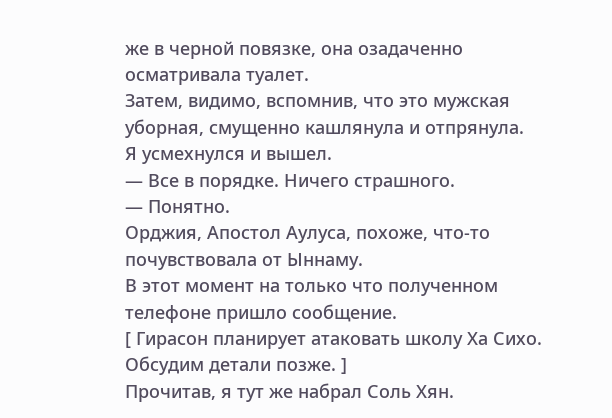же в черной повязке, она озадаченно осматривала туалет.
Затем, видимо, вспомнив, что это мужская уборная, смущенно кашлянула и отпрянула.
Я усмехнулся и вышел.
— Все в порядке. Ничего страшного.
— Понятно.
Орджия, Апостол Аулуса, похоже, что-то почувствовала от Ыннаму.
В этот момент на только что полученном телефоне пришло сообщение.
[ Гирасон планирует атаковать школу Ха Сихо. Обсудим детали позже. ]
Прочитав, я тут же набрал Соль Хян.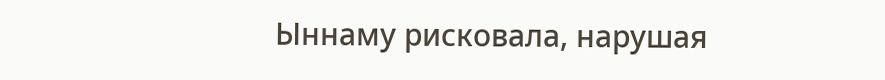Ыннаму рисковала, нарушая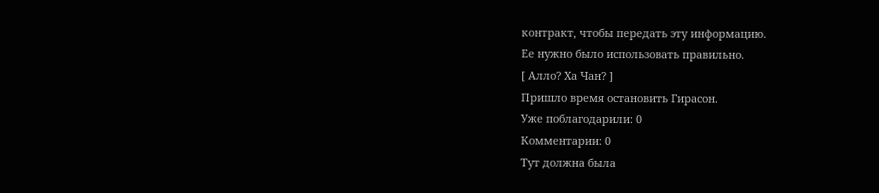контракт, чтобы передать эту информацию.
Ее нужно было использовать правильно.
[ Алло? Ха Чан? ]
Пришло время остановить Гирасон.
Уже поблагодарили: 0
Комментарии: 0
Тут должна была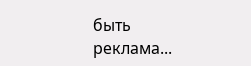быть реклама...